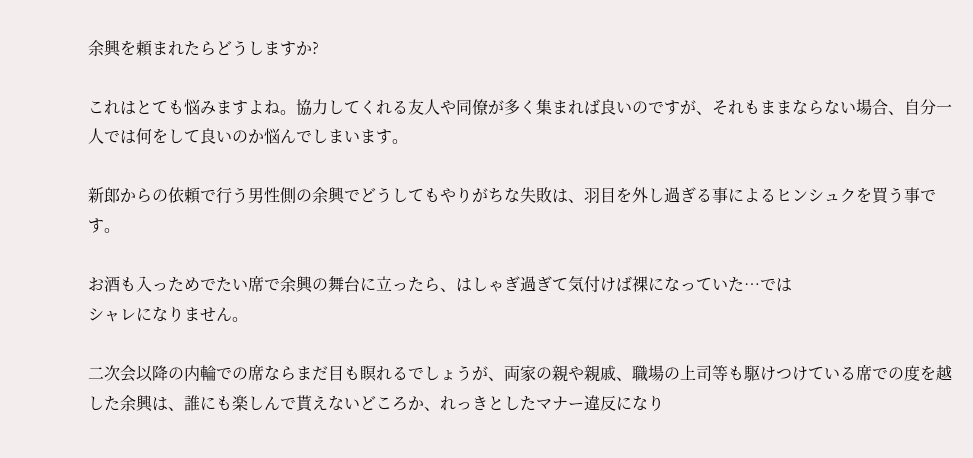余興を頼まれたらどうしますか?

これはとても悩みますよね。協力してくれる友人や同僚が多く集まれば良いのですが、それもままならない場合、自分一人では何をして良いのか悩んでしまいます。

新郎からの依頼で行う男性側の余興でどうしてもやりがちな失敗は、羽目を外し過ぎる事によるヒンシュクを買う事です。

お酒も入っためでたい席で余興の舞台に立ったら、はしゃぎ過ぎて気付けば裸になっていた…では
シャレになりません。

二次会以降の内輪での席ならまだ目も瞑れるでしょうが、両家の親や親戚、職場の上司等も駆けつけている席での度を越した余興は、誰にも楽しんで貰えないどころか、れっきとしたマナー違反になり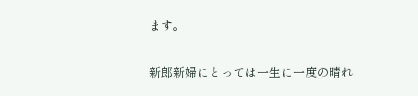ます。

新郎新婦にとっては一生に一度の晴れ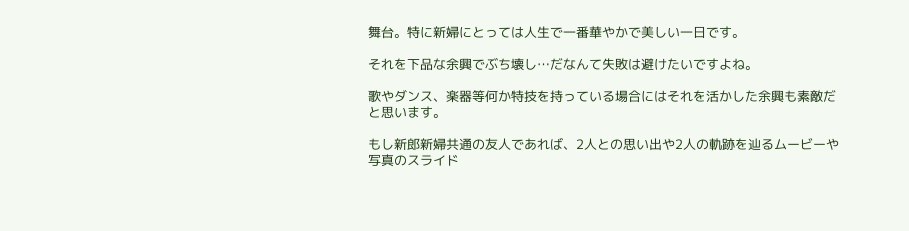舞台。特に新婦にとっては人生で一番華やかで美しい一日です。

それを下品な余興でぶち壊し…だなんて失敗は避けたいですよね。

歌やダンス、楽器等何か特技を持っている場合にはそれを活かした余興も素敵だと思います。

もし新郎新婦共通の友人であれば、2人との思い出や2人の軌跡を辿るムービーや写真のスライド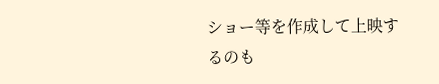ショー等を作成して上映するのも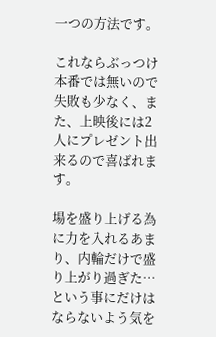一つの方法です。

これならぶっつけ本番では無いので失敗も少なく、また、上映後には2人にプレゼント出来るので喜ばれます。

場を盛り上げる為に力を入れるあまり、内輪だけで盛り上がり過ぎた…という事にだけはならないよう気を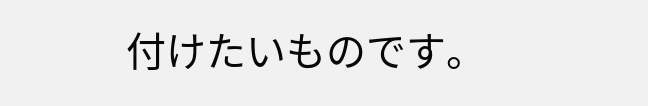付けたいものです。